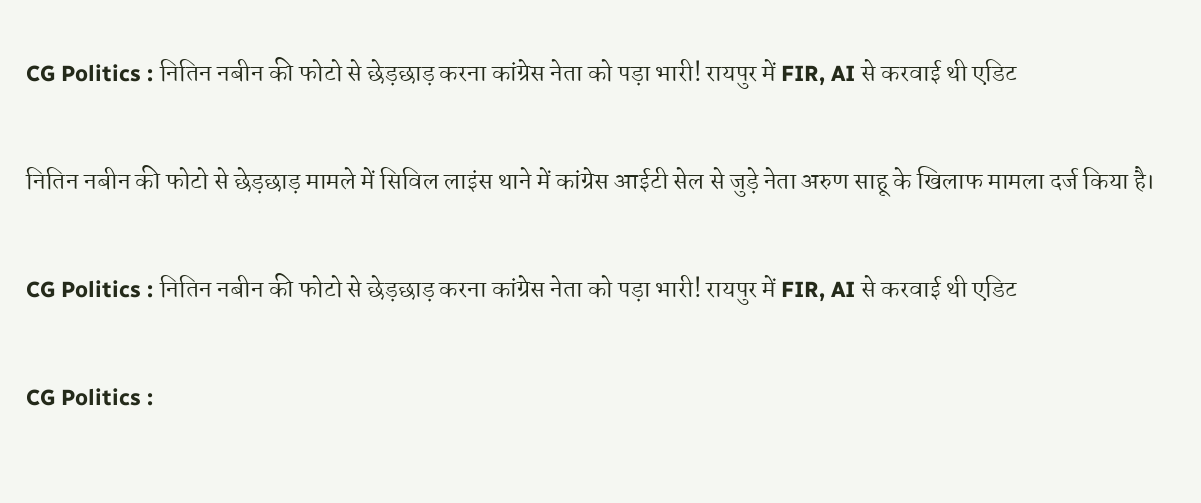CG Politics : नितिन नबीन की फोटो से छेड़छाड़ करना कांग्रेस नेता को पड़ा भारी! रायपुर में FIR, AI से करवाई थी एडिट

नितिन नबीन की फोटो से छेड़छाड़ मामले में सिविल लाइंस थाने में कांग्रेस आईटी सेल से जुड़े नेता अरुण साहू के खिलाफ मामला दर्ज किया है।

CG Politics : नितिन नबीन की फोटो से छेड़छाड़ करना कांग्रेस नेता को पड़ा भारी! रायपुर में FIR, AI से करवाई थी एडिट

CG Politics :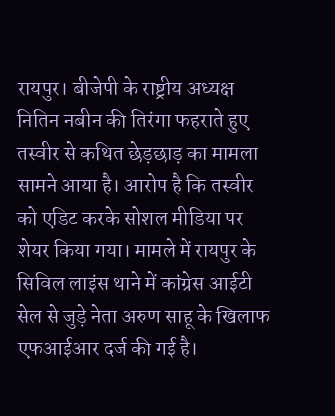रायपुर। बीजेपी के राष्ट्रीय अध्यक्ष नितिन नबीन की तिरंगा फहराते हुए तस्वीर से कथित छेड़छाड़ का मामला सामने आया है। आरोप है कि तस्वीर को एडिट करके सोशल मीडिया पर शेयर किया गया। मामले में रायपुर के सिविल लाइंस थाने में कांग्रेस आईटी सेल से जुड़े नेता अरुण साहू के खिलाफ एफआईआर दर्ज की गई है।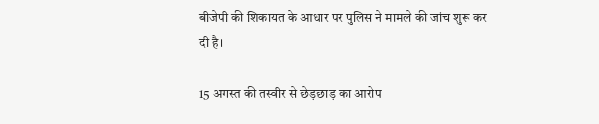बीजेपी की शिकायत के आधार पर पुलिस ने मामले की जांच शुरू कर दी है।

15 अगस्त की तस्वीर से छेड़छाड़ का आरोप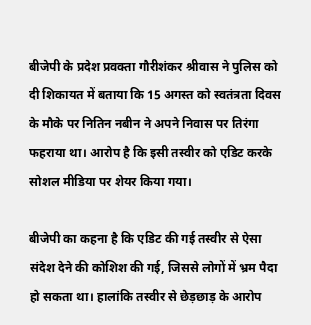बीजेपी के प्रदेश प्रवक्ता गौरीशंकर श्रीवास ने पुलिस को दी शिकायत में बताया कि 15 अगस्त को स्वतंत्रता दिवस के मौके पर नितिन नबीन ने अपने निवास पर तिरंगा फहराया था। आरोप है कि इसी तस्वीर को एडिट करके सोशल मीडिया पर शेयर किया गया।

बीजेपी का कहना है कि एडिट की गई तस्वीर से ऐसा संदेश देने की कोशिश की गई, जिससे लोगों में भ्रम पैदा हो सकता था। हालांकि तस्वीर से छेड़छाड़ के आरोप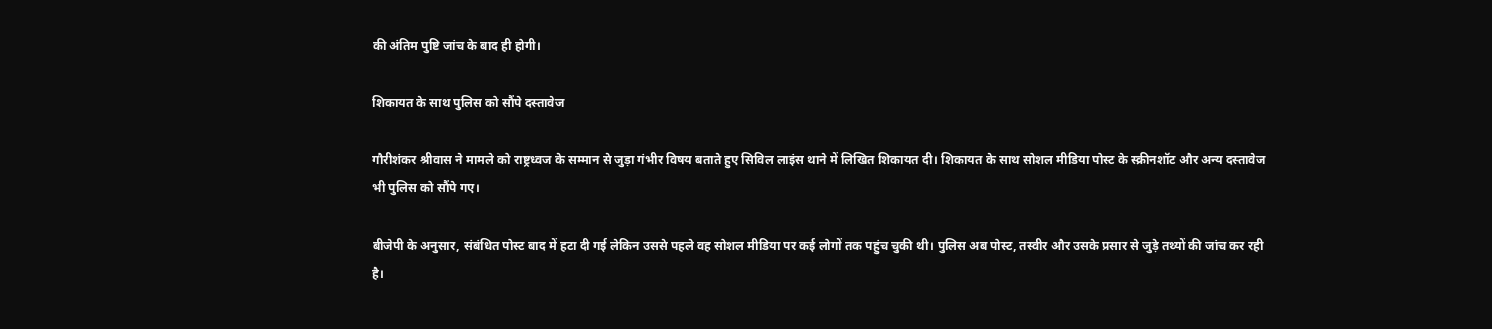की अंतिम पुष्टि जांच के बाद ही होगी।

शिकायत के साथ पुलिस को सौंपे दस्तावेज

गौरीशंकर श्रीवास ने मामले को राष्ट्रध्वज के सम्मान से जुड़ा गंभीर विषय बताते हुए सिविल लाइंस थाने में लिखित शिकायत दी। शिकायत के साथ सोशल मीडिया पोस्ट के स्क्रीनशॉट और अन्य दस्तावेज भी पुलिस को सौंपे गए।

बीजेपी के अनुसार, संबंधित पोस्ट बाद में हटा दी गई लेकिन उससे पहले वह सोशल मीडिया पर कई लोगों तक पहुंच चुकी थी। पुलिस अब पोस्ट, तस्वीर और उसके प्रसार से जुड़े तथ्यों की जांच कर रही है।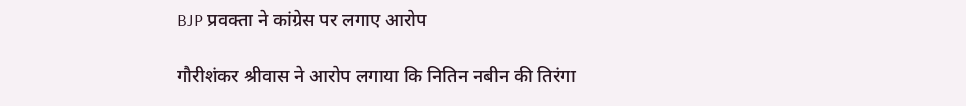BJP प्रवक्ता ने कांग्रेस पर लगाए आरोप

गौरीशंकर श्रीवास ने आरोप लगाया कि नितिन नबीन की तिरंगा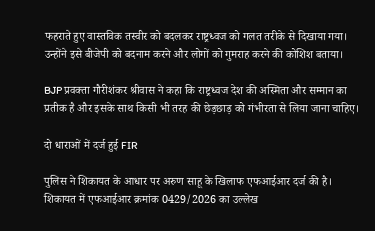फहराते हुए वास्तविक तस्वीर को बदलकर राष्ट्रध्वज को गलत तरीके से दिखाया गया। उन्होंने इसे बीजेपी को बदनाम करने और लोगों को गुमराह करने की कोशिश बताया।

BJP प्रवक्ता गौरीशंकर श्रीवास ने कहा कि राष्ट्रध्वज देश की अस्मिता और सम्मान का प्रतीक है और इसके साथ किसी भी तरह की छेड़छाड़ को गंभीरता से लिया जाना चाहिए।

दो धाराओं में दर्ज हुई FIR

पुलिस ने शिकायत के आधार पर अरुण साहू के खिलाफ एफआईआर दर्ज की है। शिकायत में एफआईआर क्रमांक 0429/2026 का उल्लेख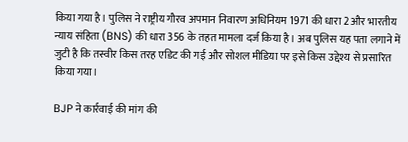किया गया है। पुलिस ने राष्ट्रीय गौरव अपमान निवारण अधिनियम 1971 की धारा 2 और भारतीय न्याय संहिता (BNS) की धारा 356 के तहत मामला दर्ज किया है। अब पुलिस यह पता लगाने में जुटी है कि तस्वीर किस तरह एडिट की गई और सोशल मीडिया पर इसे किस उद्देश्य से प्रसारित किया गया।

BJP ने कार्रवाई की मांग की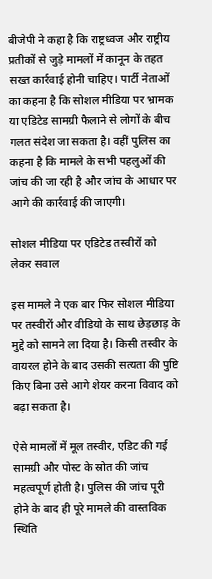बीजेपी ने कहा है कि राष्ट्रध्वज और राष्ट्रीय प्रतीकों से जुड़े मामलों में कानून के तहत सख्त कार्रवाई होनी चाहिए। पार्टी नेताओं का कहना है कि सोशल मीडिया पर भ्रामक या एडिटेड सामग्री फैलाने से लोगों के बीच गलत संदेश जा सकता है। वहीं पुलिस का कहना है कि मामले के सभी पहलुओं की जांच की जा रही है और जांच के आधार पर आगे की कार्रवाई की जाएगी।

सोशल मीडिया पर एडिटेड तस्वीरों को लेकर सवाल

इस मामले ने एक बार फिर सोशल मीडिया पर तस्वीरों और वीडियो के साथ छेड़छाड़ के मुद्दे को सामने ला दिया है। किसी तस्वीर के वायरल होने के बाद उसकी सत्यता की पुष्टि किए बिना उसे आगे शेयर करना विवाद को बढ़ा सकता है।

ऐसे मामलों में मूल तस्वीर, एडिट की गई सामग्री और पोस्ट के स्रोत की जांच महत्वपूर्ण होती है। पुलिस की जांच पूरी होने के बाद ही पूरे मामले की वास्तविक स्थिति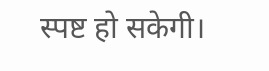स्पष्ट हो सकेगी।